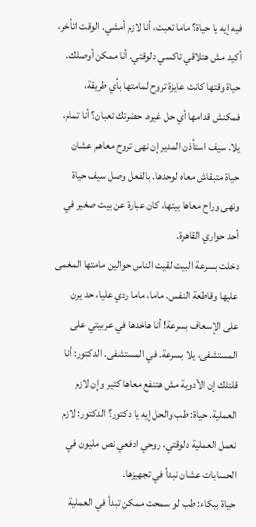فيه إيه يا حياة؟ ماما تعبت، أنا لازم أمشي. الوقت اتأخر، أكيد مش هتلاقي تاكسي دلوقتي. أنا ممكن أوصلك. حياة وقتها كانت عايزة تروح لمامتها بأي طريقة، فمكنش قدامها أي حل غيره. حضرتك تعبان؟ أنا تمام، يلا. سيف استأذن المدير إن نهى تروح معاهم عشان حياة متبقاش معاه لوحدها. بالفعل وصل سيف حياة ونهى وراح معاها بيتها، كان عبارة عن بيت صغير في أحد حواري القاهرة.
دخلت بسرعة البيت لقيت الناس حوالين مامتها المغمى عليها وقاطعة النفس. ماما، ماما ردي عليا، حد يرن على الإسعاف بسرعة! أنا هاخدها في عربيتي على المستشفى، يلا بسرعة. في المستشفى. الدكتور: أنا قلتلك إن الأدوية مش هتنفع معاها كتير وإن لازم العملية. حياة: طب والحل إيه يا دكتور؟ الدكتور: لازم نعمل العملية دلوقتي، روحي ادفعي نص مليون في الحسابات عشان نبدأ في تجهيزها.
حياة ببكاء: طب لو سمحت ممكن تبدأ في العملية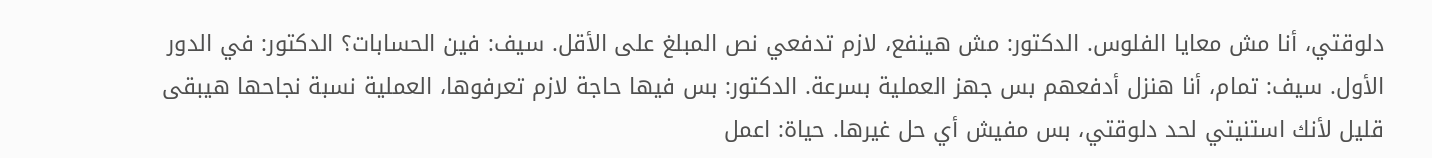دلوقتي، أنا مش معايا الفلوس. الدكتور: مش هينفع، لازم تدفعي نص المبلغ على الأقل. سيف: فين الحسابات؟ الدكتور: في الدور الأول. سيف: تمام، أنا هنزل أدفعهم بس جهز العملية بسرعة. الدكتور: بس فيها حاجة لازم تعرفوها، العملية نسبة نجاحها هيبقى قليل لأنك استنيتي لحد دلوقتي، بس مفيش أي حل غيرها. حياة: اعمل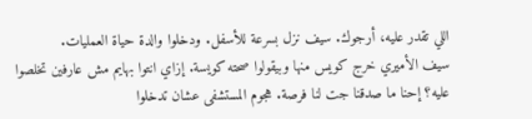اللي تقدر عليه، أرجوك. سيف نزل بسرعة للأسفل. ودخلوا والدة حياة العمليات.
سيف الأميري خرج كويس منها وبيقولوا صحته كويسة. إزاي انتوا بهايم مش عارفين تخلصوا عليه؟ إحنا ما صدقنا جت لنا فرصة. هجوم المستشفى عشان تدخلوا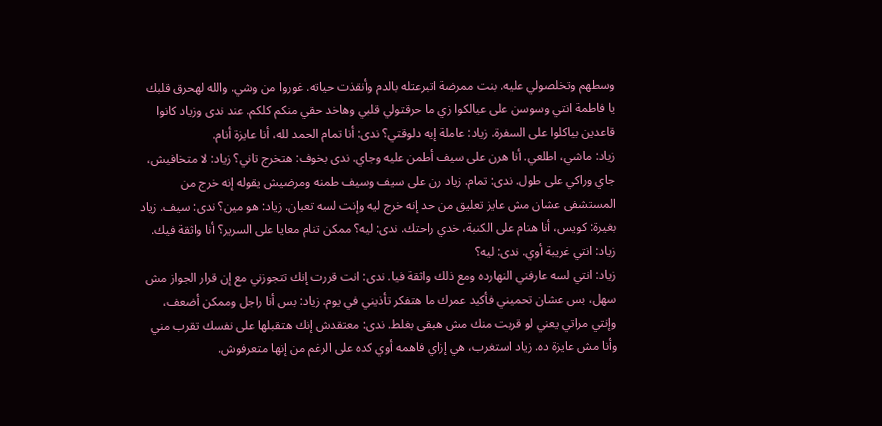وسطهم وتخلصولي عليه. بنت ممرضة اتبرعتله بالدم وأنقذت حياته. غوروا من وشي. والله لهحرق قلبك يا فاطمة انتي وسوسن على عيالكوا زي ما حرقتولي قلبي وهاخد حقي منكم كلكم. عند ندى وزياد كانوا قاعدين بياكلوا على السفرة. زياد: عاملة إيه دلوقتي؟ ندى: أنا تمام الحمد لله، أنا عايزة أنام.
زياد: ماشي، اطلعي. أنا هرن على سيف أطمن عليه وجاي. ندى بخوف: هتخرج تاني؟ زياد: لا متخافيش، جاي وراكي على طول. ندى: تمام. زياد رن على سيف وسيف طمنه ومرضيش يقوله إنه خرج من المستشفى عشان مش عايز تعليق من حد إنه خرج ليه وإنت لسه تعبان. زياد: هو مين؟ ندى: سيف. زياد بغيرة: كويس، أنا هنام على الكنبة، خدي راحتك. ندى: ليه؟ ممكن تنام معايا على السرير؟ أنا واثقة فيك. زياد: انتي غريبة أوي. ندى: ليه؟
زياد: انتي لسه عارفني النهارده ومع ذلك واثقة فيا. ندى: انت قررت إنك تتجوزني مع إن قرار الجواز مش سهل، بس عشان تحميني فأكيد عمرك ما هتفكر تأذيني في يوم. زياد: بس أنا راجل وممكن أضعف، وإنتي مراتي يعني لو قربت منك مش هبقى بغلط. ندى: معتقدش إنك هتقبلها على نفسك تقرب مني وأنا مش عايزة ده. زياد استغرب، هي إزاي فاهمه أوي كده على الرغم من إنها متعرفوش.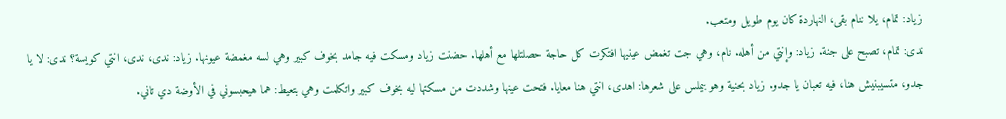زياد: تمام، يلا ننام بقى، النهاردة كان يوم طويل ومتعب.
ندى: تمام، تصبح على جنة. زياد: وإنتي من أهله. نام، وهي جت تغمض عينيها افتكرت كل حاجة حصلتلها مع أهلها. حضنت زياد ومسكت فيه جامد بخوف كبير وهي لسه مغمضة عيونها. زياد: ندى، ندى، انتي كويسة؟ ندى: لا يا جدو، متسيبنيش هنا، فيه تعبان يا جدو. زياد بحنية وهو بيملس على شعرها: اهدى، انتي هنا معايا. فتحت عينها وشددت من مسكتها ليه بخوف كبير واتكلمت وهي بتعيط: هما هيحبسوني في الأوضة دي تاني.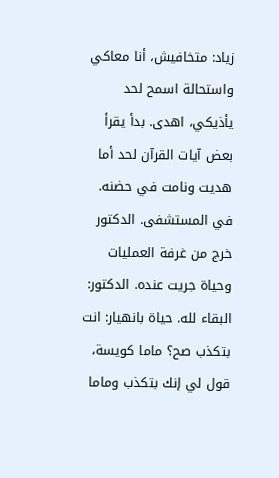زياد: متخافيش، أنا معاكي واستحالة اسمح لحد يأذيكي، اهدى. بدأ يقرأ بعض آيات القرآن لحد أما هديت ونامت في حضنه. في المستشفى. الدكتور خرج من غرفة العمليات وحياة جريت عنده. الدكتور: البقاء لله. حياة بانهيار: انت بتكذب صح؟ ماما كويسة، قول لي إنك بتكذب وماما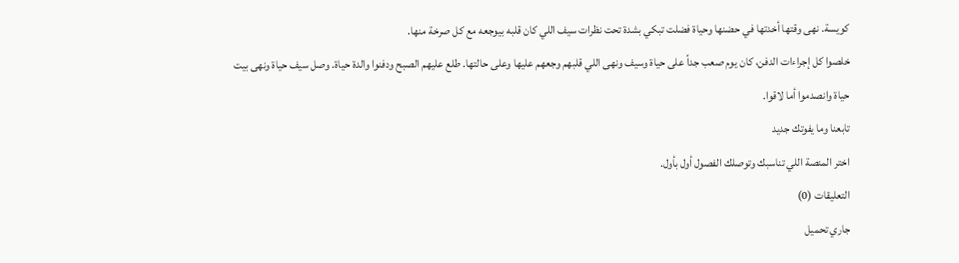كويسة. نهى وقتها أخدتها في حضنها وحياة فضلت تبكي بشدة تحت نظرات سيف اللي كان قلبه بيوجعه مع كل صرخة منها.
خلصوا كل إجراءات الدفن، كان يوم صعب جداً على حياة وسيف ونهى اللي قلبهم وجعهم عليها وعلى حالتها. طلع عليهم الصبح ودفنوا والدة حياة. وصل سيف حياة ونهى بيت حياة وانصدموا أما لاقوا.
تابعنا وما يفوتك جديد
اختر المنصة اللي تناسبك وتوصلك الفصول أول بأول.
التعليقات (0)
جاري تحميل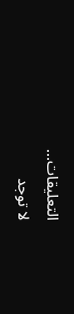التعليقات...
لا توجد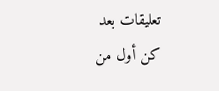تعليقات بعد
كن أول من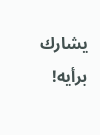يشارك برأيه!